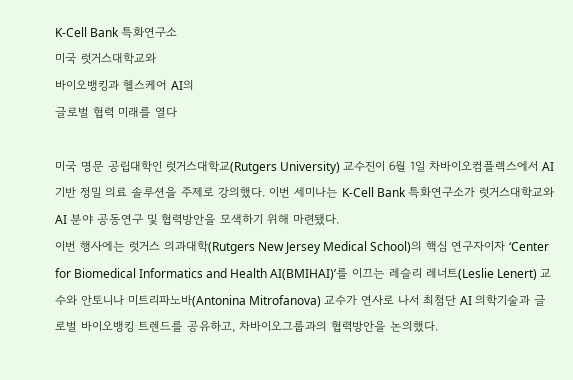K-Cell Bank 특화연구소
미국 럿거스대학교와
바이오뱅킹과 헬스케어 AI의
글로벌 협력 미래를 열다

미국 명문 공립대학인 럿거스대학교(Rutgers University) 교수진이 6월 1일 차바이오컴플렉스에서 AI 기반 정밀 의료 솔루션을 주제로 강의했다. 이번 세미나는 K-Cell Bank 특화연구소가 럿거스대학교와 AI 분야 공동연구 및 협력방안을 모색하기 위해 마련됐다.
이번 행사에는 럿거스 의과대학(Rutgers New Jersey Medical School)의 핵심 연구자이자 ‘Center for Biomedical Informatics and Health AI(BMIHAI)’를 이끄는 레슬리 레너트(Leslie Lenert) 교수와 안토니나 미트리파노바(Antonina Mitrofanova) 교수가 연사로 나서 최첨단 AI 의학기술과 글로벌 바이오뱅킹 트렌드를 공유하고, 차바이오그룹과의 협력방안을 논의했다.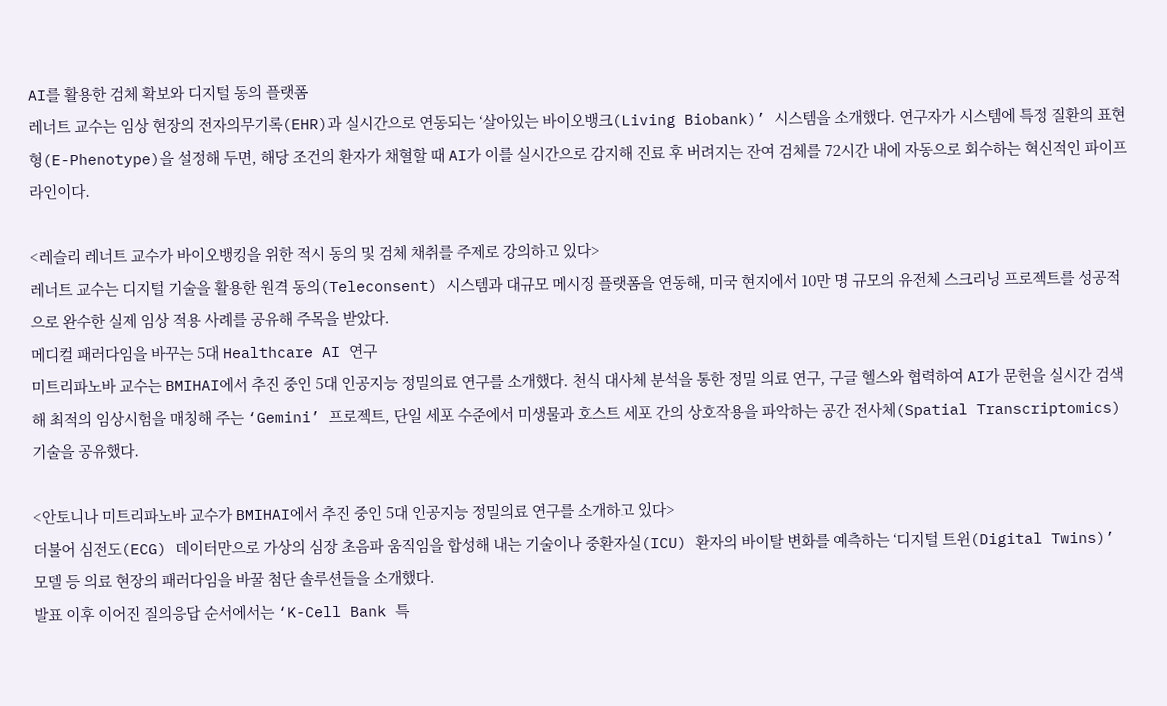AI를 활용한 검체 확보와 디지털 동의 플랫폼
레너트 교수는 임상 현장의 전자의무기록(EHR)과 실시간으로 연동되는 ‘살아있는 바이오뱅크(Living Biobank)’ 시스템을 소개했다. 연구자가 시스템에 특정 질환의 표현형(E-Phenotype)을 설정해 두면, 해당 조건의 환자가 채혈할 때 AI가 이를 실시간으로 감지해 진료 후 버려지는 잔여 검체를 72시간 내에 자동으로 회수하는 혁신적인 파이프라인이다.

<레슬리 레너트 교수가 바이오뱅킹을 위한 적시 동의 및 검체 채취를 주제로 강의하고 있다>
레너트 교수는 디지털 기술을 활용한 원격 동의(Teleconsent) 시스템과 대규모 메시징 플랫폼을 연동해, 미국 현지에서 10만 명 규모의 유전체 스크리닝 프로젝트를 성공적으로 완수한 실제 임상 적용 사례를 공유해 주목을 받았다.
메디컬 패러다임을 바꾸는 5대 Healthcare AI 연구
미트리파노바 교수는 BMIHAI에서 추진 중인 5대 인공지능 정밀의료 연구를 소개했다. 천식 대사체 분석을 통한 정밀 의료 연구, 구글 헬스와 협력하여 AI가 문헌을 실시간 검색해 최적의 임상시험을 매칭해 주는 ‘Gemini’ 프로젝트, 단일 세포 수준에서 미생물과 호스트 세포 간의 상호작용을 파악하는 공간 전사체(Spatial Transcriptomics) 기술을 공유했다.

<안토니나 미트리파노바 교수가 BMIHAI에서 추진 중인 5대 인공지능 정밀의료 연구를 소개하고 있다>
더불어 심전도(ECG) 데이터만으로 가상의 심장 초음파 움직임을 합성해 내는 기술이나 중환자실(ICU) 환자의 바이탈 변화를 예측하는 ‘디지털 트윈(Digital Twins)’ 모델 등 의료 현장의 패러다임을 바꿀 첨단 솔루션들을 소개했다.
발표 이후 이어진 질의응답 순서에서는 ‘K-Cell Bank 특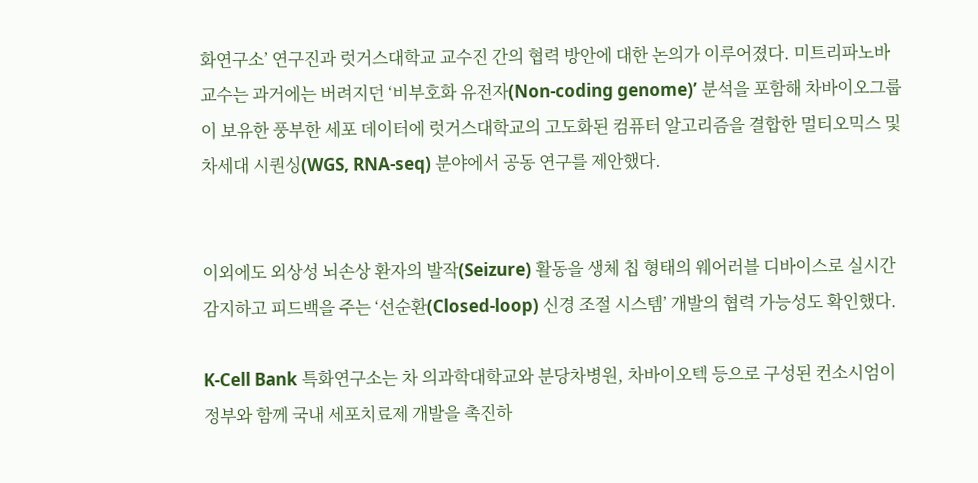화연구소’ 연구진과 럿거스대학교 교수진 간의 협력 방안에 대한 논의가 이루어졌다. 미트리파노바 교수는 과거에는 버려지던 ‘비부호화 유전자(Non-coding genome)’ 분석을 포함해 차바이오그룹이 보유한 풍부한 세포 데이터에 럿거스대학교의 고도화된 컴퓨터 알고리즘을 결합한 멀티오믹스 및 차세대 시퀀싱(WGS, RNA-seq) 분야에서 공동 연구를 제안했다.


이외에도 외상성 뇌손상 환자의 발작(Seizure) 활동을 생체 칩 형태의 웨어러블 디바이스로 실시간 감지하고 피드백을 주는 ‘선순환(Closed-loop) 신경 조절 시스템’ 개발의 협력 가능성도 확인했다.

K-Cell Bank 특화연구소는 차 의과학대학교와 분당차병원, 차바이오텍 등으로 구성된 컨소시엄이 정부와 함께 국내 세포치료제 개발을 촉진하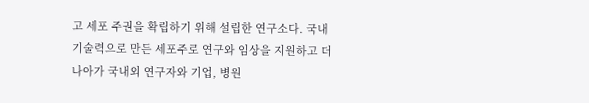고 세포 주권을 확립하기 위해 설립한 연구소다. 국내 기술력으로 만든 세포주로 연구와 임상을 지원하고 더 나아가 국내외 연구자와 기업, 병원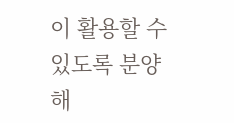이 활용할 수 있도록 분양해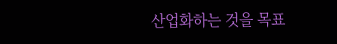산업화하는 것을 목표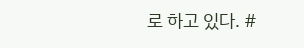로 하고 있다. #